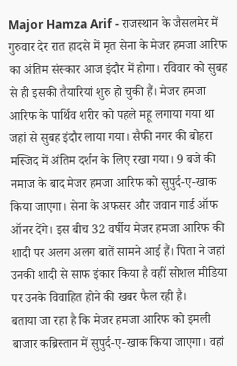Major Hamza Arif - राजस्थान के जैसलमेर में गुरुवार देर रात हादसे में मृत सेना के मेजर हमजा आरिफ का अंतिम संस्कार आज इंदौर में होगा। रविवार को सुबह से ही इसकी तैयारियां शुरु हो चुकी हैं। मेजर हमजा आरिफ के पार्थिव शरीर को पहले महू लगाया गया था जहां से सुबह इंदौर लाया गया। सैफी नगर की बोहरा मस्जिद में अंतिम दर्शन के लिए रखा गया। 9 बजे की नमाज के बाद मेजर हमजा आरिफ को सुपुर्द-ए-खाक किया जाएगा। सेना के अफसर और जवान गार्ड ऑफ ऑनर देंगे। इस बीच 32 वर्षीय मेजर हमजा आरिफ की शादी पर अलग अलग बातें सामने आई हैं। पिता ने जहां उनकी शादी से साफ इंकार किया है वहीं सोशल मीडिया पर उनके विवाहित होने की खबर फैल रही है।
बताया जा रहा है कि मेजर हमजा आरिफ को इमली बाजार कब्रिस्तान में सुपुर्द-ए-खाक किया जाएगा। वहां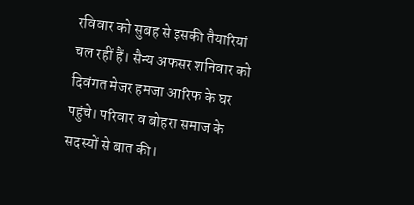रविवार को सुबह से इसकी तैयारियां चल रहीं हैं। सैन्य अफसर शनिवार को दिवंगत मेजर हमजा आरिफ के घर पहुंचे। परिवार व बोहरा समाज के सदस्यों से बात की।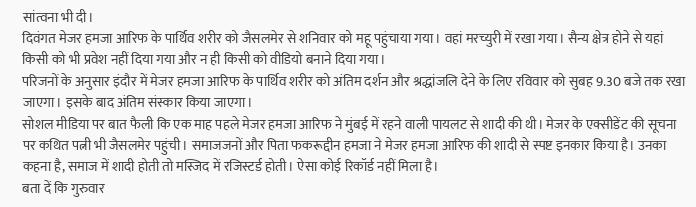सांत्वना भी दी।
दिवंगत मेजर हमजा आरिफ के पार्थिव शरीर को जैसलमेर से शनिवार को महू पहुंचाया गया। वहां मरच्युरी में रखा गया। सैन्य क्षेत्र होने से यहां किसी को भी प्रवेश नहीं दिया गया और न ही किसी को वीडियो बनाने दिया गया।
परिजनों के अनुसार इंदौर में मेजर हमजा आरिफ के पार्थिव शरीर को अंतिम दर्शन और श्रद्धांजलि देने के लिए रविवार को सुबह 9.30 बजे तक रखा जाएगा। इसके बाद अंतिम संस्कार किया जाएगा।
सोशल मीडिया पर बात फैली कि एक माह पहले मेजर हमजा आरिफ ने मुंबई में रहने वाली पायलट से शादी की थी। मेजर के एक्सीडेंट की सूचना पर कथित पत्नी भी जैसलमेर पहुंची। समाजजनों और पिता फकरूद्दीन हमजा ने मेजर हमजा आरिफ की शादी से स्पष्ट इनकार किया है। उनका कहना है, समाज में शादी होती तो मस्जिद में रजिस्टर्ड होती। ऐसा कोई रिकॉर्ड नहीं मिला है।
बता दें कि गुरुवार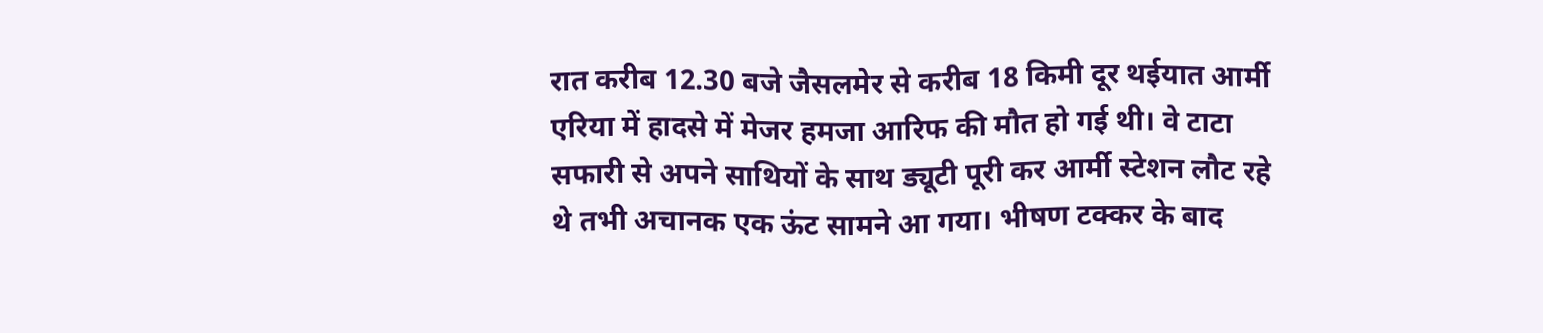रात करीब 12.30 बजे जैसलमेर से करीब 18 किमी दूर थईयात आर्मी एरिया में हादसे में मेजर हमजा आरिफ की मौत हो गई थी। वे टाटा सफारी से अपने साथियों के साथ ड्यूटी पूरी कर आर्मी स्टेशन लौट रहे थे तभी अचानक एक ऊंट सामने आ गया। भीषण टक्कर के बाद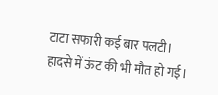टाटा सफारी कई बार पलटी। हादसे में ऊंट की भी मौत हो गई।